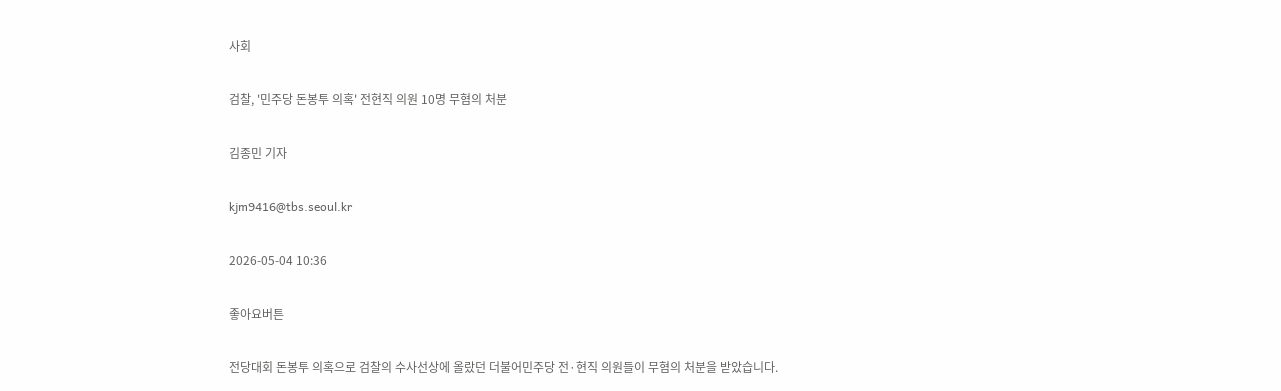사회

검찰, '민주당 돈봉투 의혹' 전현직 의원 10명 무혐의 처분

김종민 기자

kjm9416@tbs.seoul.kr

2026-05-04 10:36

좋아요버튼

전당대회 돈봉투 의혹으로 검찰의 수사선상에 올랐던 더불어민주당 전·현직 의원들이 무혐의 처분을 받았습니다.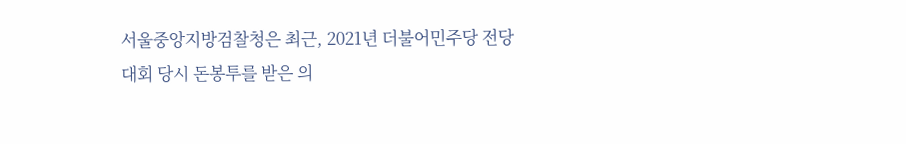서울중앙지방검찰청은 최근, 2021년 더불어민주당 전당대회 당시 돈봉투를 받은 의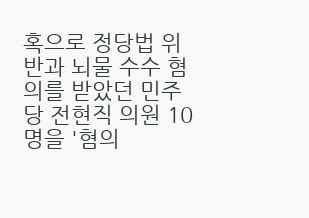혹으로 정당법 위반과 뇌물 수수 혐의를 받았던 민주당 전현직 의원 10명을 '혐의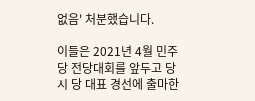없음' 처분했습니다.

이들은 2021년 4월 민주당 전당대회를 앞두고 당시 당 대표 경선에 출마한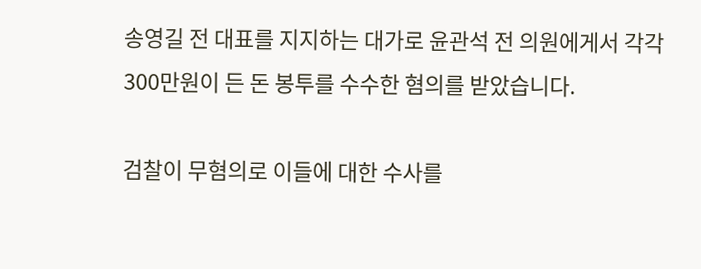송영길 전 대표를 지지하는 대가로 윤관석 전 의원에게서 각각 300만원이 든 돈 봉투를 수수한 혐의를 받았습니다.

검찰이 무혐의로 이들에 대한 수사를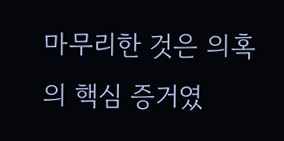마무리한 것은 의혹의 핵심 증거였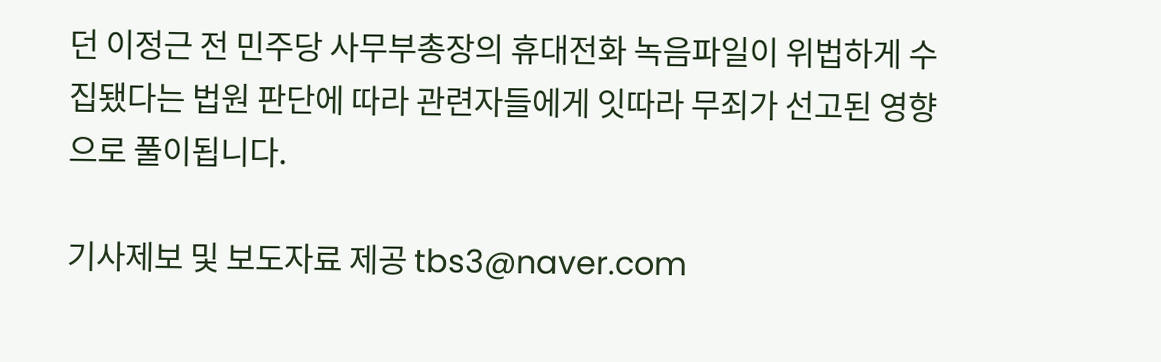던 이정근 전 민주당 사무부총장의 휴대전화 녹음파일이 위법하게 수집됐다는 법원 판단에 따라 관련자들에게 잇따라 무죄가 선고된 영향으로 풀이됩니다.

기사제보 및 보도자료 제공 tbs3@naver.com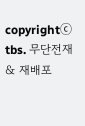copyrightⓒ tbs. 무단전재 & 재배포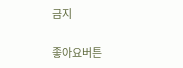금지

좋아요버튼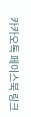카카오톡 페이스북 링크